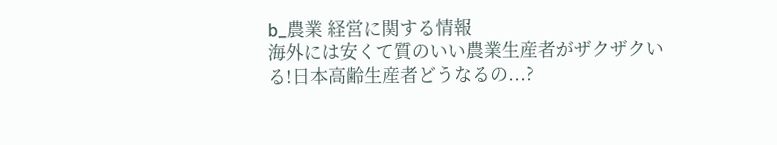b_農業 経営に関する情報
海外には安くて質のいい農業生産者がザクザクいる!日本高齢生産者どうなるの...?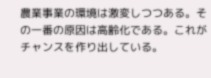農業事業の環境は激変しつつある。その一番の原因は高齢化である。これがチャンスを作り出している。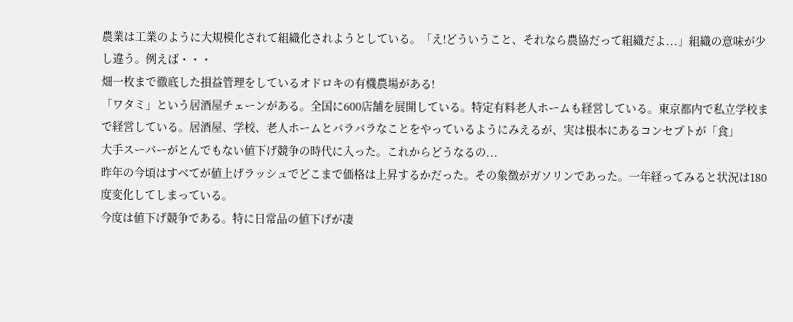農業は工業のように大規模化されて組織化されようとしている。「え!どういうこと、それなら農協だって組織だよ...」組織の意味が少し違う。例えば・・・
畑一枚まで徹底した損益管理をしているオドロキの有機農場がある!
「ワタミ」という居酒屋チェーンがある。全国に600店舗を展開している。特定有料老人ホームも経営している。東京都内で私立学校まで経営している。居酒屋、学校、老人ホームとバラバラなことをやっているようにみえるが、実は根本にあるコンセプトが「食」
大手スーパーがとんでもない値下げ競争の時代に入った。これからどうなるの...
昨年の今頃はすべてが値上げラッシュでどこまで価格は上昇するかだった。その象徴がガソリンであった。一年経ってみると状況は180度変化してしまっている。
今度は値下げ競争である。特に日常品の値下げが凄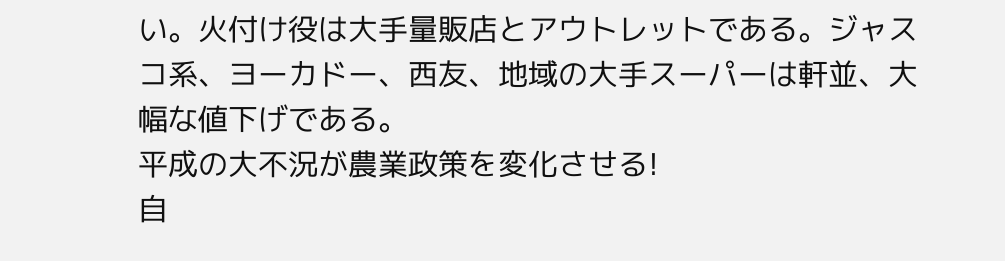い。火付け役は大手量販店とアウトレットである。ジャスコ系、ヨーカドー、西友、地域の大手スーパーは軒並、大幅な値下げである。
平成の大不況が農業政策を変化させる!
自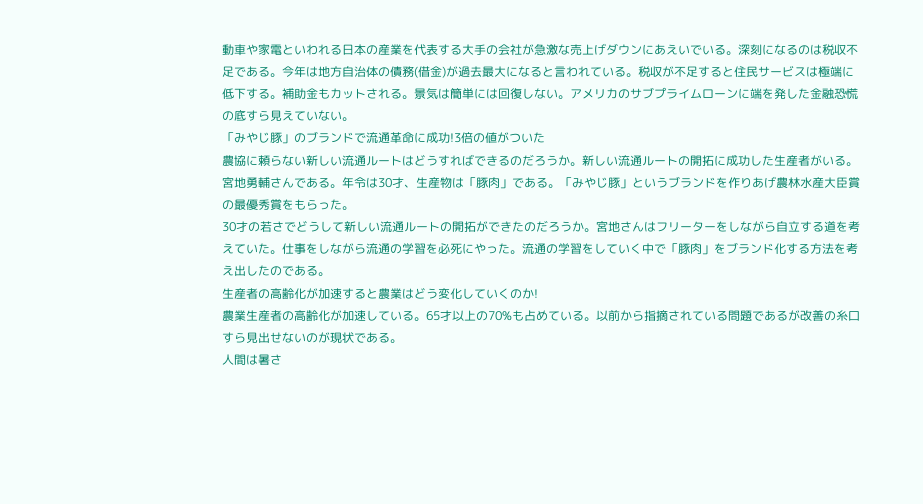動車や家電といわれる日本の産業を代表する大手の会社が急激な売上げダウンにあえいでいる。深刻になるのは税収不足である。今年は地方自治体の債務(借金)が過去最大になると言われている。税収が不足すると住民サービスは極端に低下する。補助金もカットされる。景気は簡単には回復しない。アメリカのサブプライムローンに端を発した金融恐慌の底すら見えていない。
「みやじ豚」のブランドで流通革命に成功!3倍の値がついた
農協に頼らない新しい流通ルートはどうすればできるのだろうか。新しい流通ルートの開拓に成功した生産者がいる。宮地勇輔さんである。年令は30才、生産物は「豚肉」である。「みやじ豚」というブランドを作りあげ農林水産大臣賞の最優秀賞をもらった。
30才の若さでどうして新しい流通ルートの開拓ができたのだろうか。宮地さんはフリーターをしながら自立する道を考えていた。仕事をしながら流通の学習を必死にやった。流通の学習をしていく中で「豚肉」をブランド化する方法を考え出したのである。
生産者の高齢化が加速すると農業はどう変化していくのか!
農業生産者の高齢化が加速している。65才以上の70%も占めている。以前から指摘されている問題であるが改善の糸口すら見出せないのが現状である。
人間は暑さ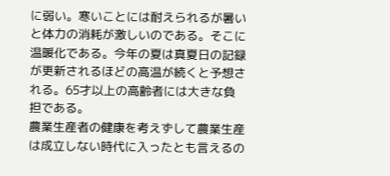に弱い。寒いことには耐えられるが暑いと体力の消耗が激しいのである。そこに温暖化である。今年の夏は真夏日の記録が更新されるほどの高温が続くと予想される。65才以上の高齢者には大きな負担である。
農業生産者の健康を考えずして農業生産は成立しない時代に入ったとも言えるの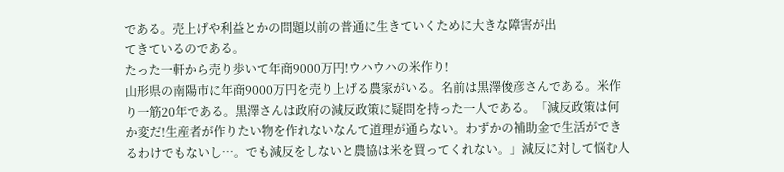である。売上げや利益とかの問題以前の普通に生きていくために大きな障害が出
てきているのである。
たった一軒から売り歩いて年商9000万円!ウハウハの米作り!
山形県の南陽市に年商9000万円を売り上げる農家がいる。名前は黒澤俊彦さんである。米作り一筋20年である。黒澤さんは政府の減反政策に疑問を持った一人である。「減反政策は何か変だ!生産者が作りたい物を作れないなんて道理が通らない。わずかの補助金で生活ができるわけでもないし…。でも減反をしないと農協は米を買ってくれない。」減反に対して悩む人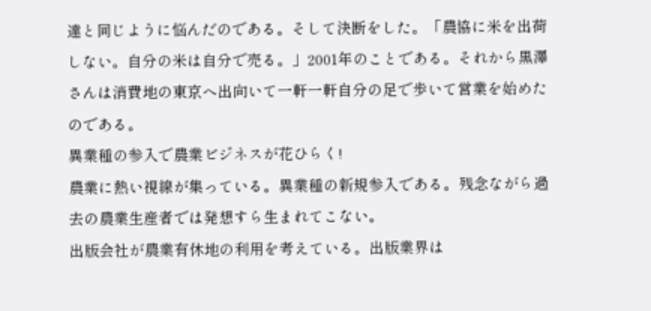達と同じように悩んだのである。そして決断をした。「農協に米を出荷しない。自分の米は自分で売る。」2001年のことである。それから黒澤さんは消費地の東京へ出向いて一軒一軒自分の足で歩いて営業を始めたのである。
異業種の参入で農業ビジネスが花ひらく!
農業に熱い視線が集っている。異業種の新規参入である。残念ながら過去の農業生産者では発想すら生まれてこない。
出版会社が農業有休地の利用を考えている。出版業界は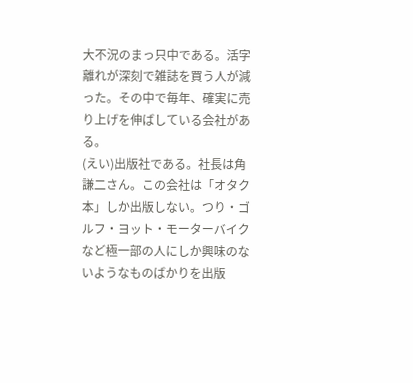大不況のまっ只中である。活字離れが深刻で雑誌を買う人が減った。その中で毎年、確実に売り上げを伸ばしている会社がある。
(えい)出版社である。社長は角謙二さん。この会社は「オタク本」しか出版しない。つり・ゴルフ・ヨット・モーターバイクなど極一部の人にしか興味のないようなものばかりを出版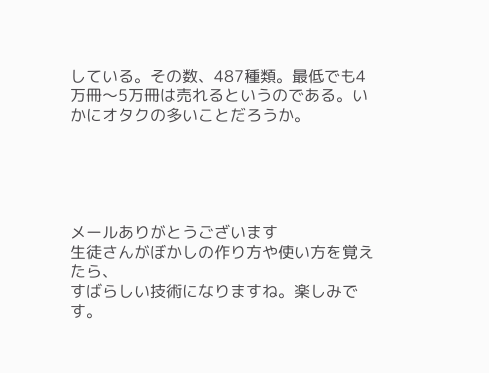している。その数、487種類。最低でも4万冊〜5万冊は売れるというのである。いかにオタクの多いことだろうか。





メールありがとうございます
生徒さんがぼかしの作り方や使い方を覚えたら、
すばらしい技術になりますね。楽しみです。